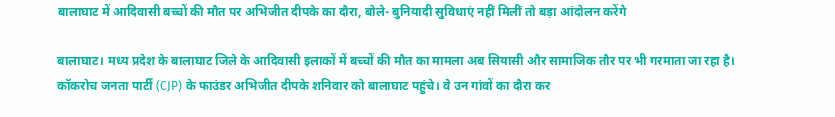बालाघाट में आदिवासी बच्चों की मौत पर अभिजीत दीपके का दौरा, बोले- बुनियादी सुविधाएं नहीं मिलीं तो बड़ा आंदोलन करेंगे

बालाघाट। मध्य प्रदेश के बालाघाट जिले के आदिवासी इलाकों में बच्चों की मौत का मामला अब सियासी और सामाजिक तौर पर भी गरमाता जा रहा है। कॉकरोच जनता पार्टी (CJP) के फाउंडर अभिजीत दीपके शनिवार को बालाघाट पहुंचे। वे उन गांवों का दौरा कर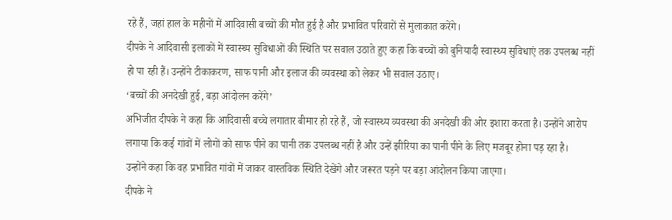रहे हैं, जहां हाल के महीनों में आदिवासी बच्चों की मौत हुई है और प्रभावित परिवारों से मुलाकात करेंगे।
दीपके ने आदिवासी इलाकों में स्वास्थ्य सुविधाओं की स्थिति पर सवाल उठाते हुए कहा कि बच्चों को बुनियादी स्वास्थ्य सुविधाएं तक उपलब्ध नहीं हो पा रही हैं। उन्होंने टीकाकरण, साफ पानी और इलाज की व्यवस्था को लेकर भी सवाल उठाए।
‘बच्चों की अनदेखी हुई, बड़ा आंदोलन करेंगे’
अभिजीत दीपके ने कहा कि आदिवासी बच्चे लगातार बीमार हो रहे हैं, जो स्वास्थ्य व्यवस्था की अनदेखी की ओर इशारा करता है। उन्होंने आरोप लगाया कि कई गांवों में लोगों को साफ पीने का पानी तक उपलब्ध नहीं है और उन्हें झीरिया का पानी पीने के लिए मजबूर होना पड़ रहा है।
उन्होंने कहा कि वह प्रभावित गांवों में जाकर वास्तविक स्थिति देखेंगे और जरूरत पड़ने पर बड़ा आंदोलन किया जाएगा।
दीपके ने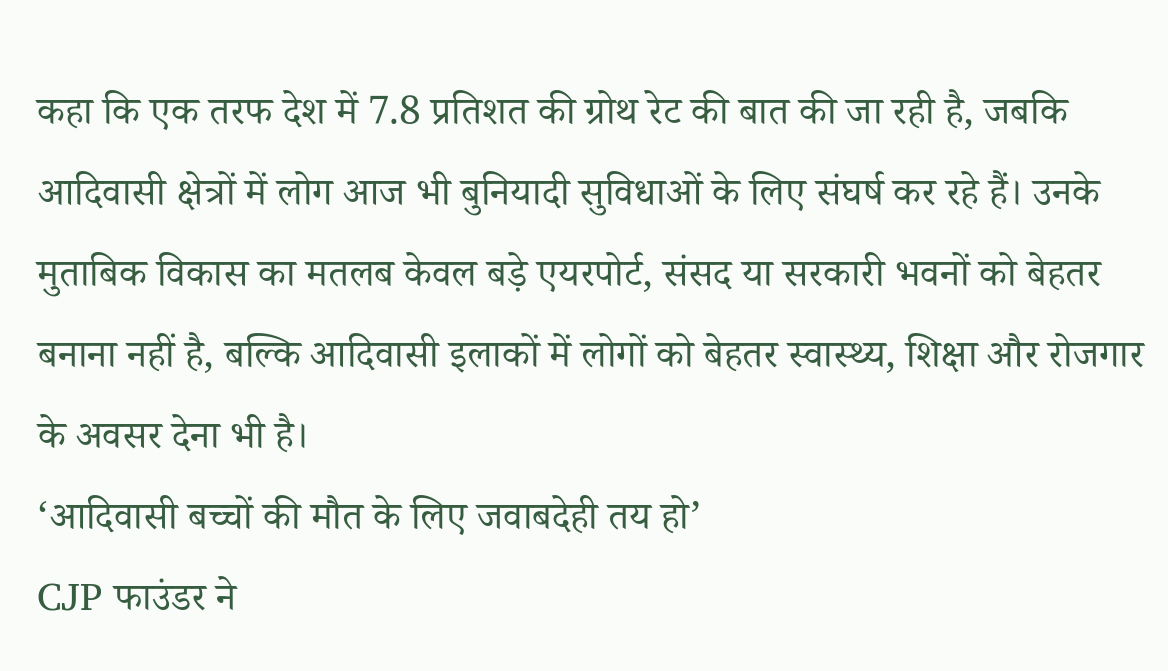कहा कि एक तरफ देश में 7.8 प्रतिशत की ग्रोथ रेट की बात की जा रही है, जबकि आदिवासी क्षेत्रों में लोग आज भी बुनियादी सुविधाओं के लिए संघर्ष कर रहे हैं। उनके मुताबिक विकास का मतलब केवल बड़े एयरपोर्ट, संसद या सरकारी भवनों को बेहतर बनाना नहीं है, बल्कि आदिवासी इलाकों में लोगों को बेहतर स्वास्थ्य, शिक्षा और रोजगार के अवसर देना भी है।
‘आदिवासी बच्चों की मौत के लिए जवाबदेही तय हो’
CJP फाउंडर ने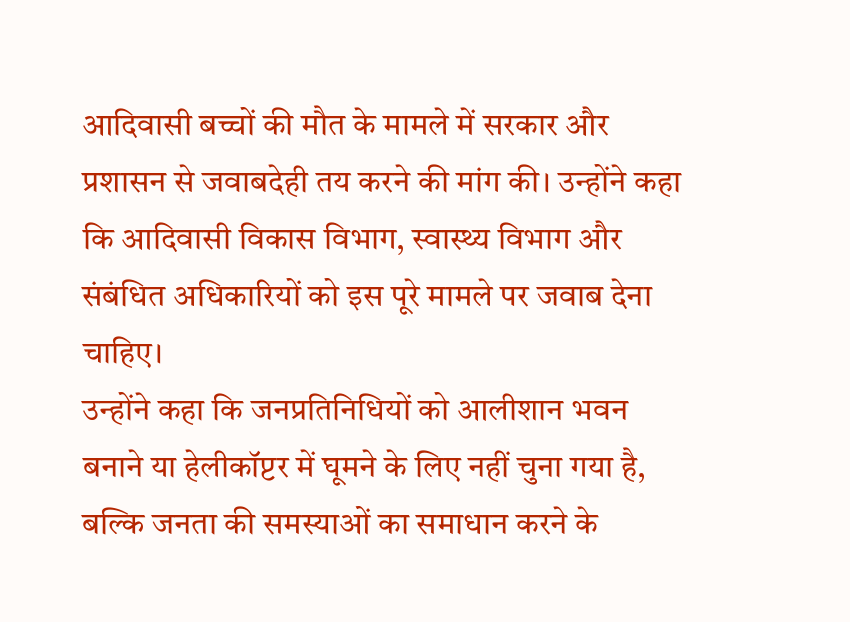आदिवासी बच्चों की मौत के मामले में सरकार और प्रशासन से जवाबदेही तय करने की मांग की। उन्होंने कहा कि आदिवासी विकास विभाग, स्वास्थ्य विभाग और संबंधित अधिकारियों को इस पूरे मामले पर जवाब देना चाहिए।
उन्होंने कहा कि जनप्रतिनिधियों को आलीशान भवन बनाने या हेलीकॉप्टर में घूमने के लिए नहीं चुना गया है, बल्कि जनता की समस्याओं का समाधान करने के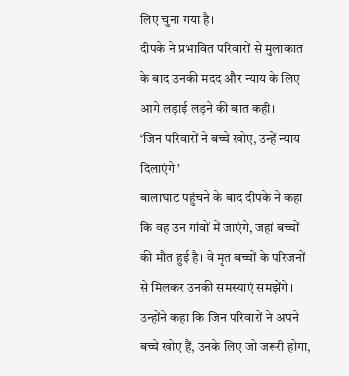लिए चुना गया है।
दीपके ने प्रभावित परिवारों से मुलाकात के बाद उनकी मदद और न्याय के लिए आगे लड़ाई लड़ने की बात कही।
‘जिन परिवारों ने बच्चे खोए, उन्हें न्याय दिलाएंगे’
बालाघाट पहुंचने के बाद दीपके ने कहा कि वह उन गांवों में जाएंगे, जहां बच्चों की मौत हुई है। वे मृत बच्चों के परिजनों से मिलकर उनकी समस्याएं समझेंगे।
उन्होंने कहा कि जिन परिवारों ने अपने बच्चे खोए हैं, उनके लिए जो जरूरी होगा,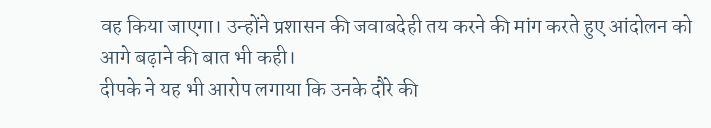वह किया जाएगा। उन्होंने प्रशासन की जवाबदेही तय करने की मांग करते हुए आंदोलन को आगे बढ़ाने की बात भी कही।
दीपके ने यह भी आरोप लगाया कि उनके दौरे की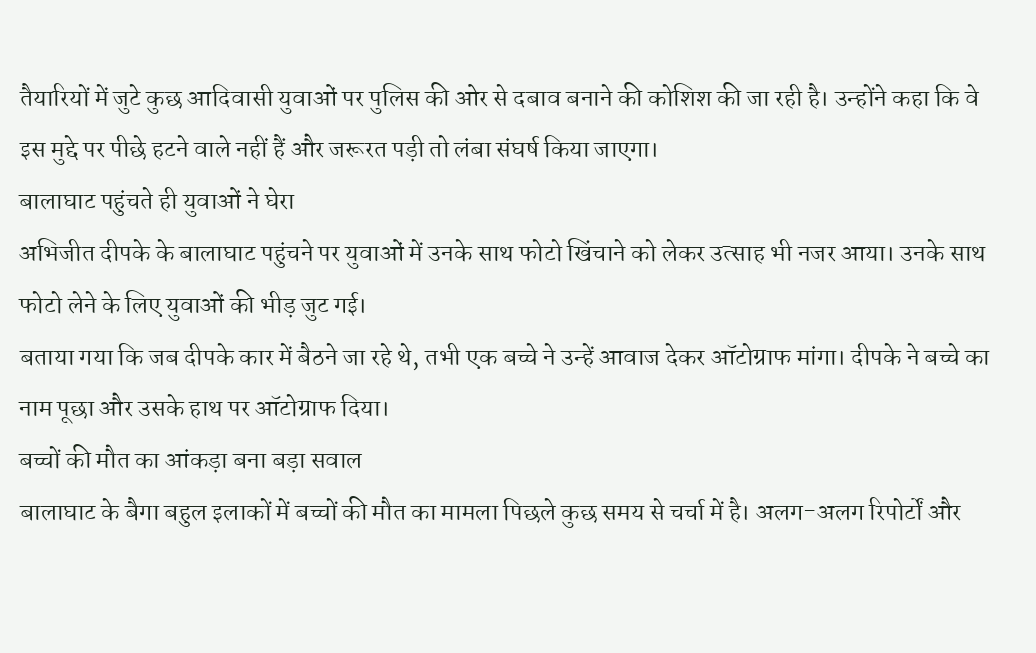तैयारियों में जुटे कुछ आदिवासी युवाओं पर पुलिस की ओर से दबाव बनाने की कोशिश की जा रही है। उन्होंने कहा कि वे इस मुद्दे पर पीछे हटने वाले नहीं हैं और जरूरत पड़ी तो लंबा संघर्ष किया जाएगा।
बालाघाट पहुंचते ही युवाओं ने घेरा
अभिजीत दीपके के बालाघाट पहुंचने पर युवाओं में उनके साथ फोटो खिंचाने को लेकर उत्साह भी नजर आया। उनके साथ फोटो लेने के लिए युवाओं की भीड़ जुट गई।
बताया गया कि जब दीपके कार में बैठने जा रहे थे, तभी एक बच्चे ने उन्हें आवाज देकर ऑटोग्राफ मांगा। दीपके ने बच्चे का नाम पूछा और उसके हाथ पर ऑटोग्राफ दिया।
बच्चों की मौत का आंकड़ा बना बड़ा सवाल
बालाघाट के बैगा बहुल इलाकों में बच्चों की मौत का मामला पिछले कुछ समय से चर्चा में है। अलग-अलग रिपोर्टों और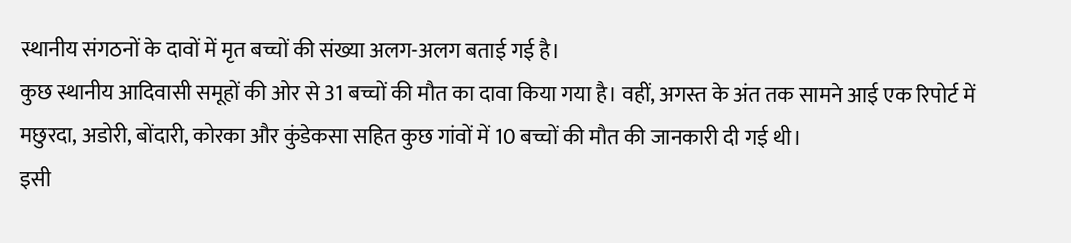स्थानीय संगठनों के दावों में मृत बच्चों की संख्या अलग-अलग बताई गई है।
कुछ स्थानीय आदिवासी समूहों की ओर से 31 बच्चों की मौत का दावा किया गया है। वहीं, अगस्त के अंत तक सामने आई एक रिपोर्ट में मछुरदा, अडोरी, बोंदारी, कोरका और कुंडेकसा सहित कुछ गांवों में 10 बच्चों की मौत की जानकारी दी गई थी।
इसी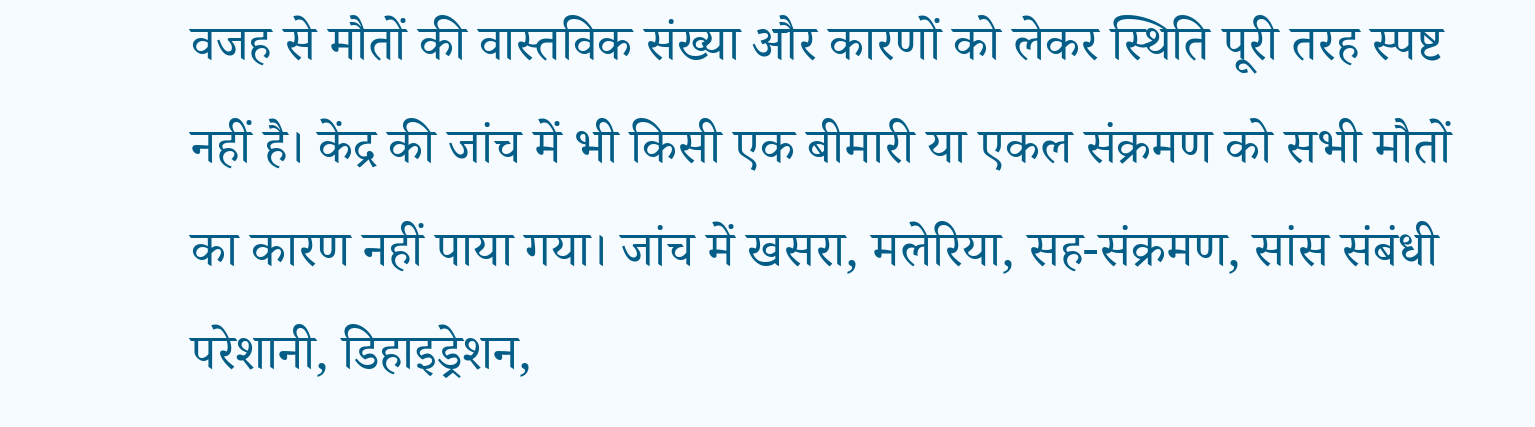वजह से मौतों की वास्तविक संख्या और कारणों को लेकर स्थिति पूरी तरह स्पष्ट नहीं है। केंद्र की जांच में भी किसी एक बीमारी या एकल संक्रमण को सभी मौतों का कारण नहीं पाया गया। जांच में खसरा, मलेरिया, सह-संक्रमण, सांस संबंधी परेशानी, डिहाइड्रेशन,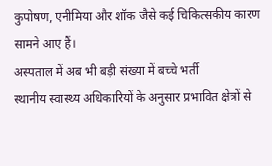कुपोषण, एनीमिया और शॉक जैसे कई चिकित्सकीय कारण सामने आए हैं।
अस्पताल में अब भी बड़ी संख्या में बच्चे भर्ती
स्थानीय स्वास्थ्य अधिकारियों के अनुसार प्रभावित क्षेत्रों से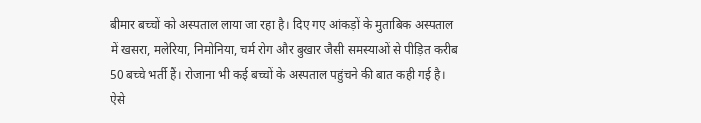बीमार बच्चों को अस्पताल लाया जा रहा है। दिए गए आंकड़ों के मुताबिक अस्पताल में खसरा, मलेरिया, निमोनिया, चर्म रोग और बुखार जैसी समस्याओं से पीड़ित करीब 50 बच्चे भर्ती हैं। रोजाना भी कई बच्चों के अस्पताल पहुंचने की बात कही गई है।
ऐसे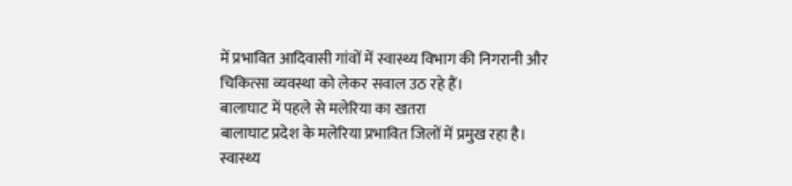में प्रभावित आदिवासी गांवों में स्वास्थ्य विभाग की निगरानी और चिकित्सा व्यवस्था को लेकर सवाल उठ रहे हैं।
बालाघाट में पहले से मलेरिया का खतरा
बालाघाट प्रदेश के मलेरिया प्रभावित जिलों में प्रमुख रहा है। स्वास्थ्य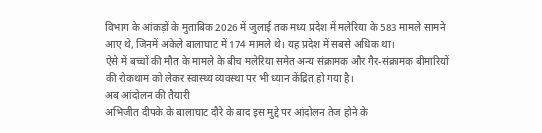विभाग के आंकड़ों के मुताबिक 2026 में जुलाई तक मध्य प्रदेश में मलेरिया के 583 मामले सामने आए थे, जिनमें अकेले बालाघाट में 174 मामले थे। यह प्रदेश में सबसे अधिक था।
ऐसे में बच्चों की मौत के मामले के बीच मलेरिया समेत अन्य संक्रामक और गैर-संक्रामक बीमारियों की रोकथाम को लेकर स्वास्थ्य व्यवस्था पर भी ध्यान केंद्रित हो गया है।
अब आंदोलन की तैयारी
अभिजीत दीपके के बालाघाट दौरे के बाद इस मुद्दे पर आंदोलन तेज होने के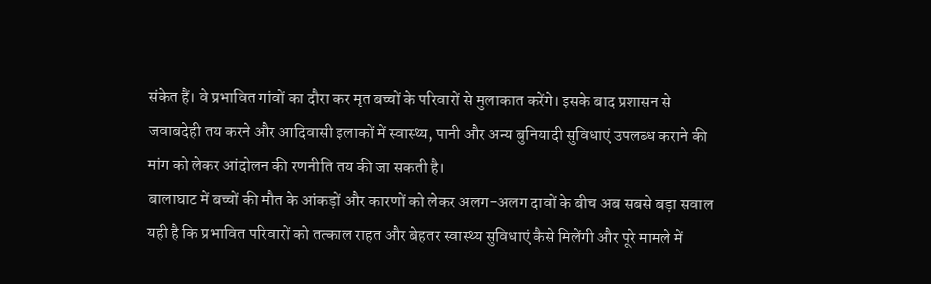संकेत हैं। वे प्रभावित गांवों का दौरा कर मृत बच्चों के परिवारों से मुलाकात करेंगे। इसके बाद प्रशासन से जवाबदेही तय करने और आदिवासी इलाकों में स्वास्थ्य, पानी और अन्य बुनियादी सुविधाएं उपलब्ध कराने की मांग को लेकर आंदोलन की रणनीति तय की जा सकती है।
बालाघाट में बच्चों की मौत के आंकड़ों और कारणों को लेकर अलग-अलग दावों के बीच अब सबसे बड़ा सवाल यही है कि प्रभावित परिवारों को तत्काल राहत और बेहतर स्वास्थ्य सुविधाएं कैसे मिलेंगी और पूरे मामले में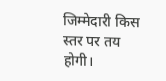जिम्मेदारी किस स्तर पर तय होगी।